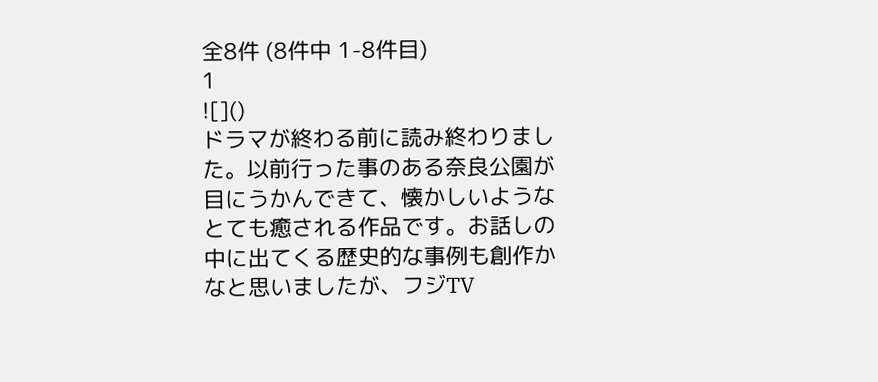全8件 (8件中 1-8件目)
1
![]()
ドラマが終わる前に読み終わりました。以前行った事のある奈良公園が目にうかんできて、懐かしいようなとても癒される作品です。お話しの中に出てくる歴史的な事例も創作かなと思いましたが、フジTV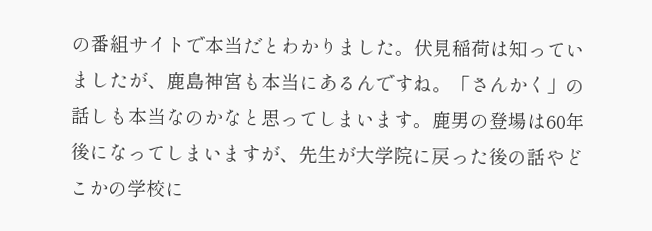の番組サイトで本当だとわかりました。伏見稲荷は知っていましたが、鹿島神宮も本当にあるんですね。「さんかく」の話しも本当なのかなと思ってしまいます。鹿男の登場は60年後になってしまいますが、先生が大学院に戻った後の話やどこかの学校に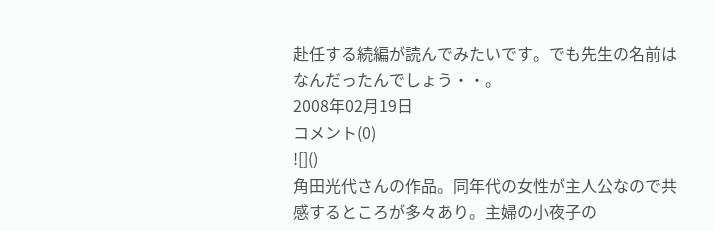赴任する続編が読んでみたいです。でも先生の名前はなんだったんでしょう・・。
2008年02月19日
コメント(0)
![]()
角田光代さんの作品。同年代の女性が主人公なので共感するところが多々あり。主婦の小夜子の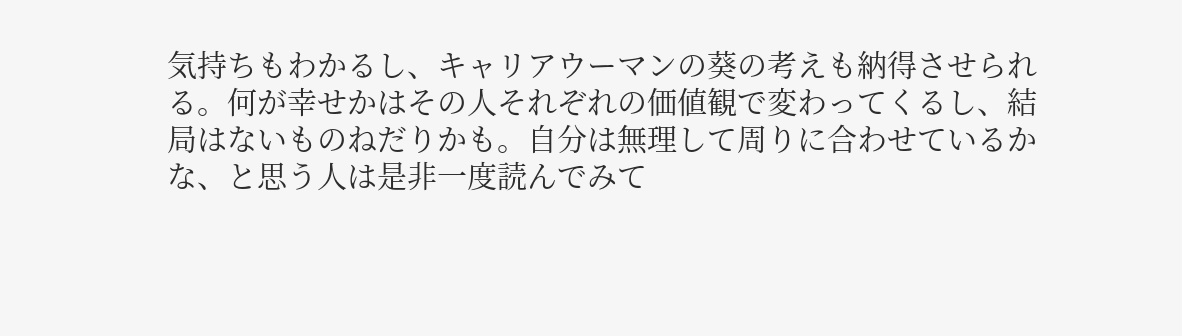気持ちもわかるし、キャリアウーマンの葵の考えも納得させられる。何が幸せかはその人それぞれの価値観で変わってくるし、結局はないものねだりかも。自分は無理して周りに合わせているかな、と思う人は是非一度読んでみて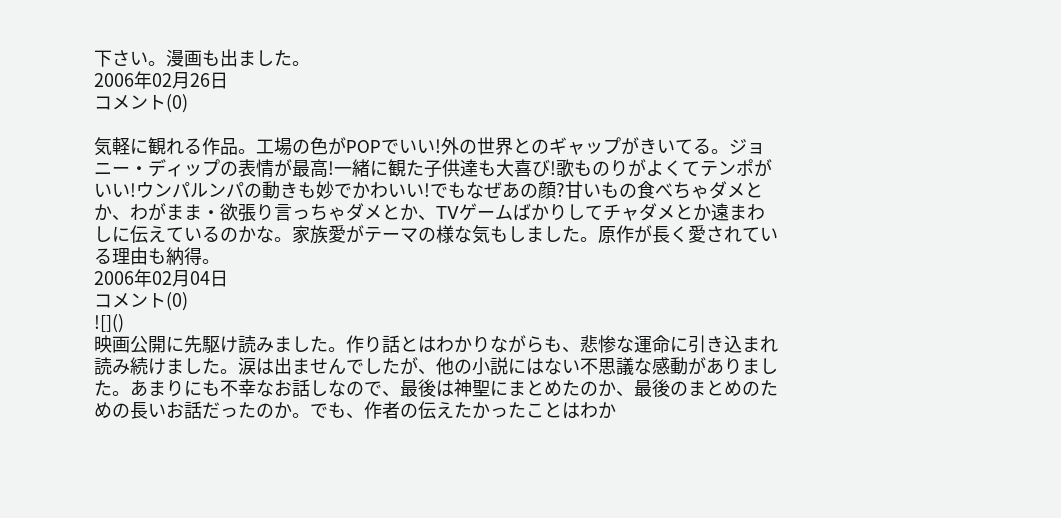下さい。漫画も出ました。
2006年02月26日
コメント(0)

気軽に観れる作品。工場の色がPOPでいい!外の世界とのギャップがきいてる。ジョニー・ディップの表情が最高!一緒に観た子供達も大喜び!歌ものりがよくてテンポがいい!ウンパルンパの動きも妙でかわいい!でもなぜあの顔?甘いもの食べちゃダメとか、わがまま・欲張り言っちゃダメとか、TVゲームばかりしてチャダメとか遠まわしに伝えているのかな。家族愛がテーマの様な気もしました。原作が長く愛されている理由も納得。
2006年02月04日
コメント(0)
![]()
映画公開に先駆け読みました。作り話とはわかりながらも、悲惨な運命に引き込まれ読み続けました。涙は出ませんでしたが、他の小説にはない不思議な感動がありました。あまりにも不幸なお話しなので、最後は神聖にまとめたのか、最後のまとめのための長いお話だったのか。でも、作者の伝えたかったことはわか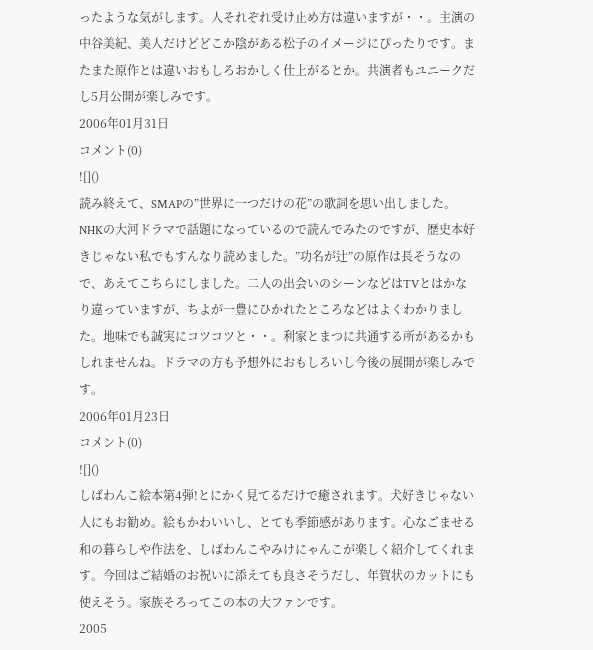ったような気がします。人それぞれ受け止め方は違いますが・・。主演の中谷美紀、美人だけどどこか陰がある松子のイメージにぴったりです。またまた原作とは違いおもしろおかしく仕上がるとか。共演者もユニークだし5月公開が楽しみです。
2006年01月31日
コメント(0)
![]()
読み終えて、SMAPの”世界に一つだけの花”の歌詞を思い出しました。NHKの大河ドラマで話題になっているので読んでみたのですが、歴史本好きじゃない私でもすんなり読めました。”功名が辻”の原作は長そうなので、あえてこちらにしました。二人の出会いのシーンなどはTVとはかなり違っていますが、ちよが一豊にひかれたところなどはよくわかりました。地味でも誠実にコツコツと・・。利家とまつに共通する所があるかもしれませんね。ドラマの方も予想外におもしろいし今後の展開が楽しみです。
2006年01月23日
コメント(0)
![]()
しばわんこ絵本第4弾!とにかく見てるだけで癒されます。犬好きじゃない人にもお勧め。絵もかわいいし、とても季節感があります。心なごませる和の暮らしや作法を、しばわんこやみけにゃんこが楽しく紹介してくれます。今回はご結婚のお祝いに添えても良さそうだし、年賀状のカットにも使えそう。家族そろってこの本の大ファンです。
2005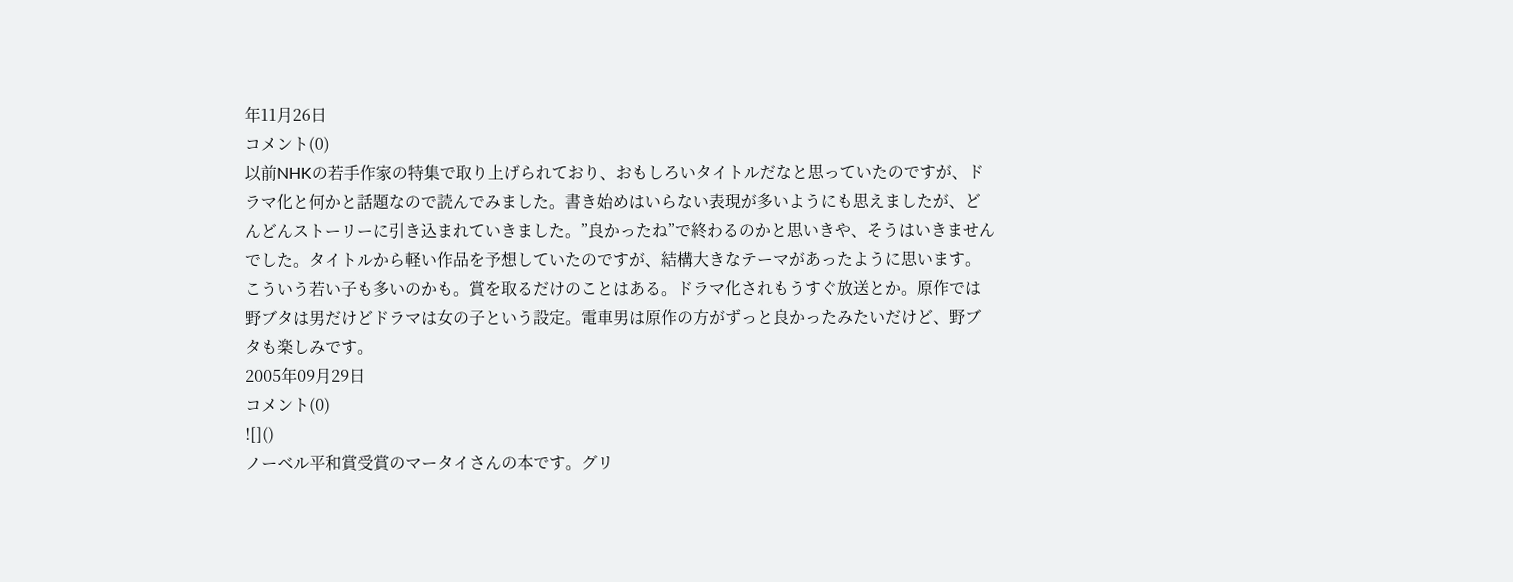年11月26日
コメント(0)
以前NHKの若手作家の特集で取り上げられており、おもしろいタイトルだなと思っていたのですが、ドラマ化と何かと話題なので読んでみました。書き始めはいらない表現が多いようにも思えましたが、どんどんストーリーに引き込まれていきました。”良かったね”で終わるのかと思いきや、そうはいきませんでした。タイトルから軽い作品を予想していたのですが、結構大きなテーマがあったように思います。こういう若い子も多いのかも。賞を取るだけのことはある。ドラマ化されもうすぐ放送とか。原作では野ブタは男だけどドラマは女の子という設定。電車男は原作の方がずっと良かったみたいだけど、野ブタも楽しみです。
2005年09月29日
コメント(0)
![]()
ノーベル平和賞受賞のマータイさんの本です。グリ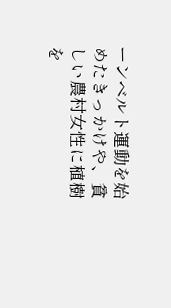ーンベルト運動を始めたきっかけや、貧しい農村女性に植樹を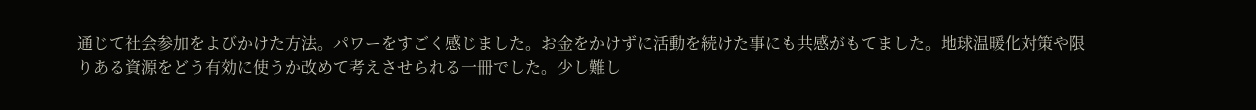通じて社会参加をよびかけた方法。パワーをすごく感じました。お金をかけずに活動を続けた事にも共感がもてました。地球温暖化対策や限りある資源をどう有効に使うか改めて考えさせられる一冊でした。少し難し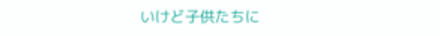いけど子供たちに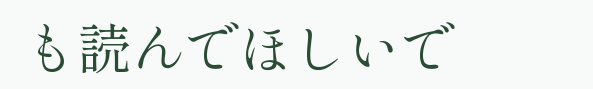も読んでほしいで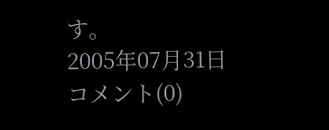す。
2005年07月31日
コメント(0)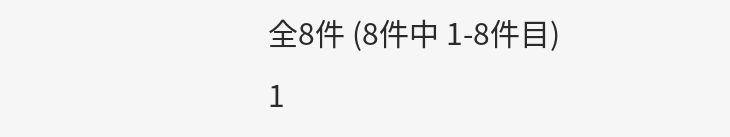全8件 (8件中 1-8件目)
1